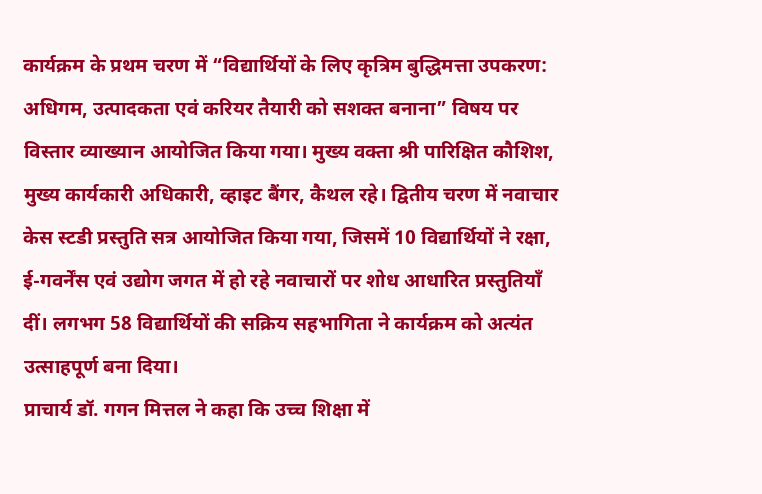कार्यक्रम के प्रथम चरण में “विद्यार्थियों के लिए कृत्रिम बुद्धिमत्ता उपकरण: अधिगम, उत्पादकता एवं करियर तैयारी को सशक्त बनाना” विषय पर विस्तार व्याख्यान आयोजित किया गया। मुख्य वक्ता श्री पारिक्षित कौशिश, मुख्य कार्यकारी अधिकारी, व्हाइट बैंगर, कैथल रहे। द्वितीय चरण में नवाचार केस स्टडी प्रस्तुति सत्र आयोजित किया गया, जिसमें 10 विद्यार्थियों ने रक्षा, ई-गवर्नेंस एवं उद्योग जगत में हो रहे नवाचारों पर शोध आधारित प्रस्तुतियाँ दीं। लगभग 58 विद्यार्थियों की सक्रिय सहभागिता ने कार्यक्रम को अत्यंत उत्साहपूर्ण बना दिया।
प्राचार्य डॉ. गगन मित्तल ने कहा कि उच्च शिक्षा में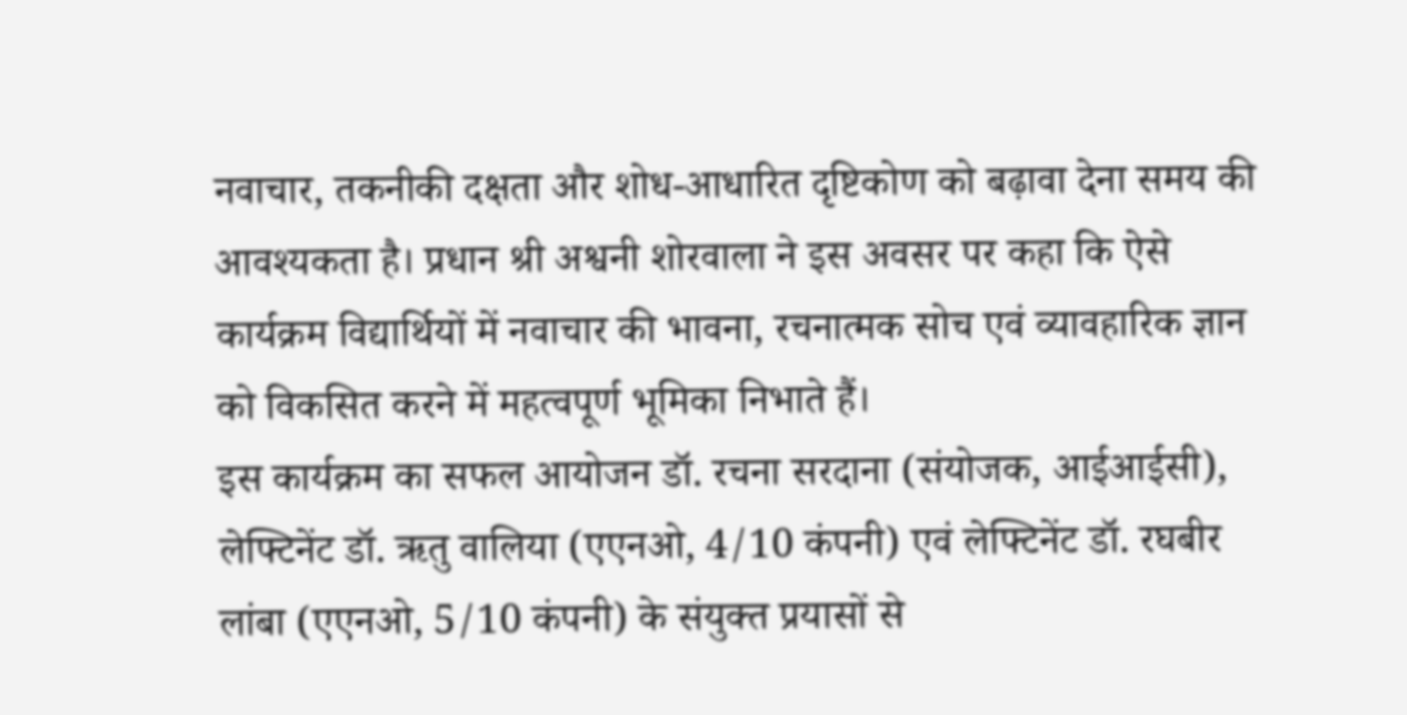नवाचार, तकनीकी दक्षता और शोध-आधारित दृष्टिकोण को बढ़ावा देना समय की आवश्यकता है। प्रधान श्री अश्वनी शोरवाला ने इस अवसर पर कहा कि ऐसे कार्यक्रम विद्यार्थियों में नवाचार की भावना, रचनात्मक सोच एवं व्यावहारिक ज्ञान को विकसित करने में महत्वपूर्ण भूमिका निभाते हैं।
इस कार्यक्रम का सफल आयोजन डॉ. रचना सरदाना (संयोजक, आईआईसी), लेफ्टिनेंट डॉ. ऋतु वालिया (एएनओ, 4/10 कंपनी) एवं लेफ्टिनेंट डॉ. रघबीर लांबा (एएनओ, 5/10 कंपनी) के संयुक्त प्रयासों से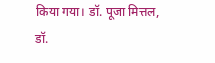किया गया। डॉ. पूजा मित्तल, डॉ.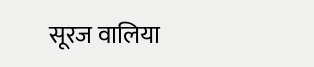सूरज वालिया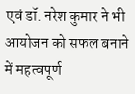एवं डॉ. नरेश कुमार ने भी आयोजन को सफल बनाने में महत्वपूर्ण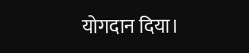योगदान दिया।